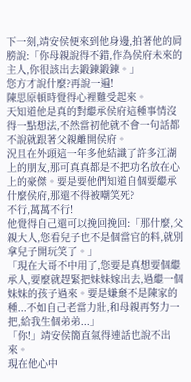下一刻,靖安侯便來到他身邊,拍著他的肩膀說:「你母親說得不錯,作為侯府未來的主人,你很該出去鍛鍊鍛鍊。」
您方才說什麼?再說一遍!
陳思原頓時覺得心裡難受起來。
天知道他是真的對繼承侯府這種事情沒得一點想法,不然當初他就不會一句話都不說就跟著父親離開侯府。
況且在外頭這一年多他結識了許多江湖上的朋友,那可真真都是不把功名放在心上的豪傑。要是要他們知道自個要繼承什麼侯府,那還不得被嘲笑死?
不行,萬萬不行!
他覺得自己還可以挽回挽回:「那什麼,父親大人,您看兒子也不是個當官的料,就別拿兒子開玩笑了。」
「現在大哥不中用了,您要是真想要個繼承人,要麼就趕緊把妹妹嫁出去,過繼一個妹妹的孩子過來。要是嫌棄不是陳家的種...不如自己老當力壯,和母親再努力一把,給我生個弟弟...」
「你!」靖安侯簡直氣得連話也說不出來。
現在他心中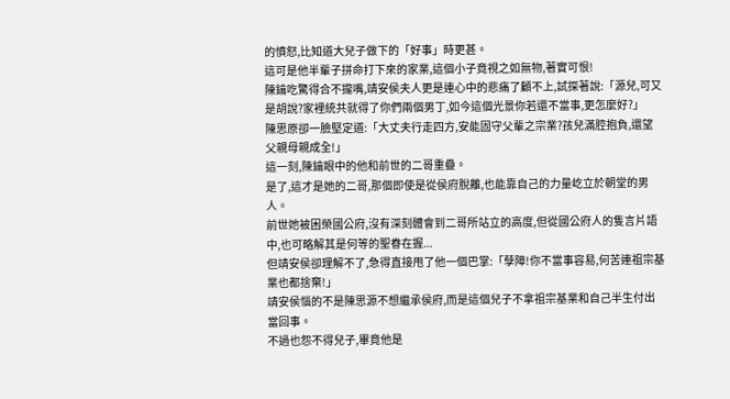的憤怒,比知道大兒子做下的「好事」時更甚。
這可是他半輩子拼命打下來的家業,這個小子竟視之如無物,著實可恨!
陳鑰吃驚得合不攏嘴,靖安侯夫人更是連心中的悲痛了顧不上,試探著說:「源兒,可又是胡說?家裡統共就得了你們兩個男丁,如今這個光景你若還不當事,更怎麼好?」
陳思原卻一臉堅定道:「大丈夫行走四方,安能固守父輩之宗業?孩兒滿腔抱負,還望父親母親成全!」
這一刻,陳鑰眼中的他和前世的二哥重疊。
是了,這才是她的二哥,那個即使是從侯府脫離,也能靠自己的力量屹立於朝堂的男人。
前世她被困榮國公府,沒有深刻體會到二哥所站立的高度,但從國公府人的隻言片語中,也可略解其是何等的聖眷在握...
但靖安侯卻理解不了,急得直接甩了他一個巴掌:「孽障!你不當事容易,何苦連祖宗基業也都捨棄!」
靖安侯惱的不是陳思源不想繼承侯府,而是這個兒子不拿祖宗基業和自己半生付出當回事。
不過也怨不得兒子,畢竟他是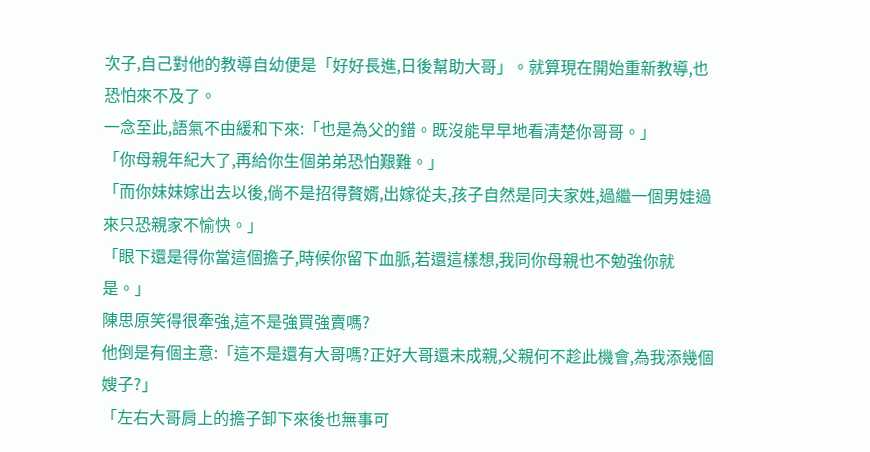次子,自己對他的教導自幼便是「好好長進,日後幫助大哥」。就算現在開始重新教導,也恐怕來不及了。
一念至此,語氣不由緩和下來:「也是為父的錯。既沒能早早地看清楚你哥哥。」
「你母親年紀大了,再給你生個弟弟恐怕艱難。」
「而你妹妹嫁出去以後,倘不是招得贅婿,出嫁從夫,孩子自然是同夫家姓,過繼一個男娃過來只恐親家不愉快。」
「眼下還是得你當這個擔子,時候你留下血脈,若還這樣想,我同你母親也不勉強你就是。」
陳思原笑得很牽強,這不是強買強賣嗎?
他倒是有個主意:「這不是還有大哥嗎?正好大哥還未成親,父親何不趁此機會,為我添幾個嫂子?」
「左右大哥肩上的擔子卸下來後也無事可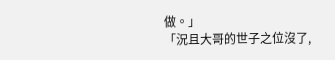做。」
「況且大哥的世子之位沒了,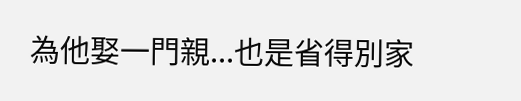為他娶一門親...也是省得別家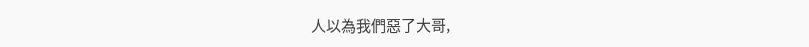人以為我們惡了大哥,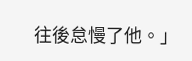往後怠慢了他。」